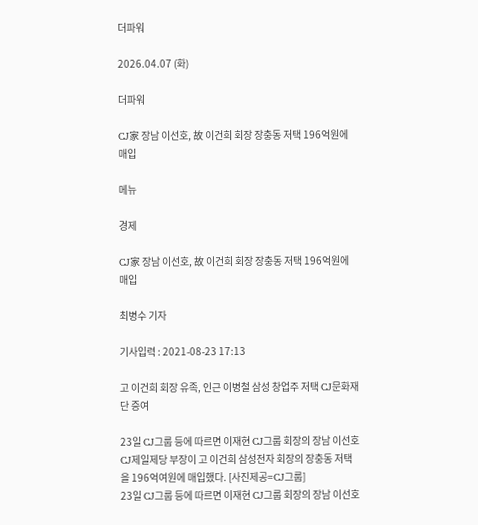더파워

2026.04.07 (화)

더파워

CJ家 장남 이선호, 故 이건희 회장 장충동 저택 196억원에 매입

메뉴

경제

CJ家 장남 이선호, 故 이건희 회장 장충동 저택 196억원에 매입

최병수 기자

기사입력 : 2021-08-23 17:13

고 이건희 회장 유족, 인근 이병철 삼성 창업주 저택 CJ문화재단 증여

23일 CJ그룹 등에 따르면 이재현 CJ그룹 회장의 장남 이선호 CJ제일제당 부장이 고 이건희 삼성전자 회장의 장충동 저택을 196억여원에 매입했다. [사진제공=CJ그룹]
23일 CJ그룹 등에 따르면 이재현 CJ그룹 회장의 장남 이선호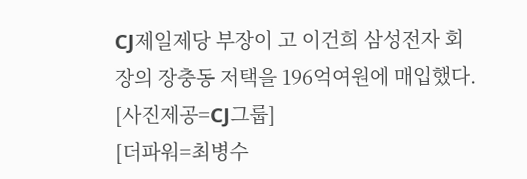CJ제일제당 부장이 고 이건희 삼성전자 회장의 장충동 저택을 196억여원에 매입했다. [사진제공=CJ그룹]
[더파워=최병수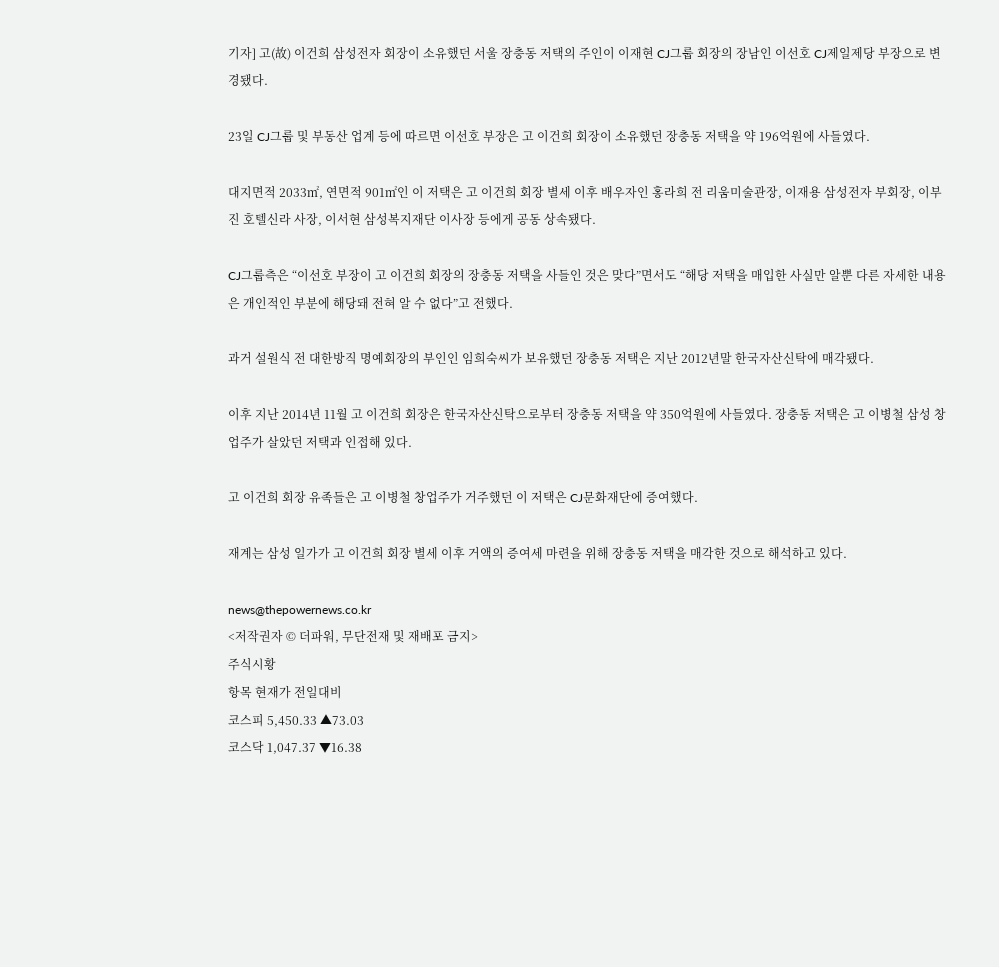기자] 고(故) 이건희 삼성전자 회장이 소유했던 서울 장충동 저택의 주인이 이재현 CJ그룹 회장의 장남인 이선호 CJ제일제당 부장으로 변경됐다.

23일 CJ그룹 및 부동산 업계 등에 따르면 이선호 부장은 고 이건희 회장이 소유했던 장충동 저택을 약 196억원에 사들였다.

대지면적 2033㎡, 연면적 901㎡인 이 저택은 고 이건희 회장 별세 이후 배우자인 홍라희 전 리움미술관장, 이재용 삼성전자 부회장, 이부진 호텔신라 사장, 이서현 삼성복지재단 이사장 등에게 공동 상속됐다.

CJ그룹측은 “이선호 부장이 고 이건희 회장의 장충동 저택을 사들인 것은 맞다”면서도 “해당 저택을 매입한 사실만 알뿐 다른 자세한 내용은 개인적인 부분에 해당돼 전혀 알 수 없다”고 전했다.

과거 설원식 전 대한방직 명예회장의 부인인 임희숙씨가 보유했던 장충동 저택은 지난 2012년말 한국자산신탁에 매각됐다.

이후 지난 2014년 11월 고 이건희 회장은 한국자산신탁으로부터 장충동 저택을 약 350억원에 사들였다. 장충동 저택은 고 이병철 삼성 창업주가 살았던 저택과 인접해 있다.

고 이건희 회장 유족들은 고 이병철 창업주가 거주했던 이 저택은 CJ문화재단에 증여했다.

재계는 삼성 일가가 고 이건희 회장 별세 이후 거액의 증여세 마련을 위해 장충동 저택을 매각한 것으로 해석하고 있다.

news@thepowernews.co.kr
<저작권자 © 더파워, 무단전재 및 재배포 금지>
주식시황
항목 현재가 전일대비
코스피 5,450.33 ▲73.03
코스닥 1,047.37 ▼16.38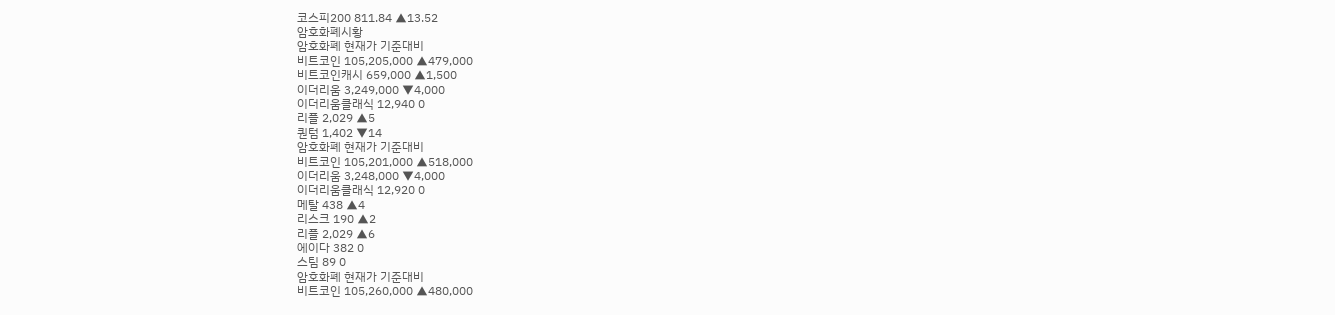코스피200 811.84 ▲13.52
암호화폐시황
암호화폐 현재가 기준대비
비트코인 105,205,000 ▲479,000
비트코인캐시 659,000 ▲1,500
이더리움 3,249,000 ▼4,000
이더리움클래식 12,940 0
리플 2,029 ▲5
퀀텀 1,402 ▼14
암호화폐 현재가 기준대비
비트코인 105,201,000 ▲518,000
이더리움 3,248,000 ▼4,000
이더리움클래식 12,920 0
메탈 438 ▲4
리스크 190 ▲2
리플 2,029 ▲6
에이다 382 0
스팀 89 0
암호화폐 현재가 기준대비
비트코인 105,260,000 ▲480,000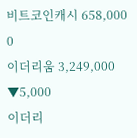비트코인캐시 658,000 0
이더리움 3,249,000 ▼5,000
이더리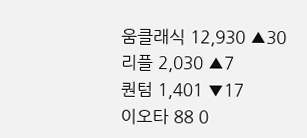움클래식 12,930 ▲30
리플 2,030 ▲7
퀀텀 1,401 ▼17
이오타 88 0